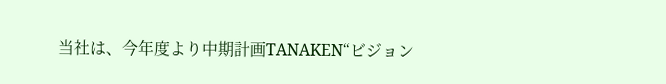当社は、今年度より中期計画TANAKEN“ビジョン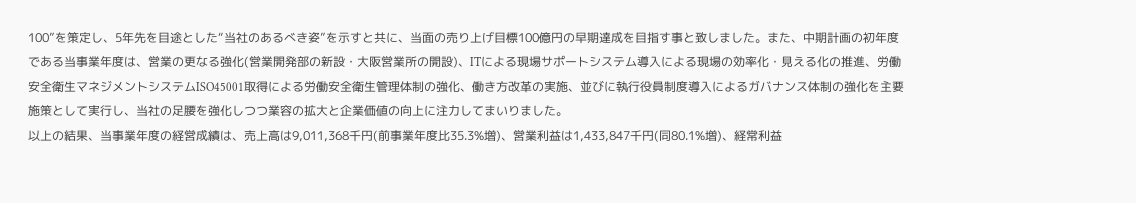100”を策定し、5年先を目途とした“当社のあるべき姿”を示すと共に、当面の売り上げ目標100億円の早期達成を目指す事と致しました。また、中期計画の初年度である当事業年度は、営業の更なる強化(営業開発部の新設・大阪営業所の開設)、ITによる現場サポートシステム導入による現場の効率化・見える化の推進、労働安全衛生マネジメントシステムISO45001取得による労働安全衛生管理体制の強化、働き方改革の実施、並びに執行役員制度導入によるガバナンス体制の強化を主要施策として実行し、当社の足腰を強化しつつ業容の拡大と企業価値の向上に注力してまいりました。
以上の結果、当事業年度の経営成績は、売上高は9,011,368千円(前事業年度比35.3%増)、営業利益は1,433,847千円(同80.1%増)、経常利益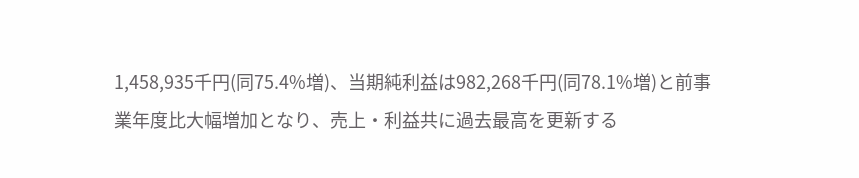1,458,935千円(同75.4%増)、当期純利益は982,268千円(同78.1%増)と前事業年度比大幅増加となり、売上・利益共に過去最高を更新する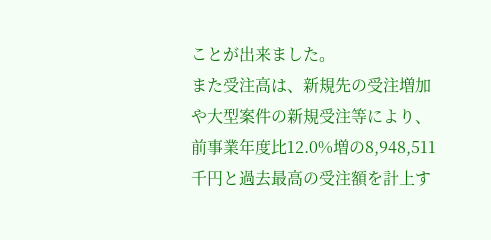ことが出来ました。
また受注高は、新規先の受注増加や大型案件の新規受注等により、前事業年度比12.0%増の8,948,511千円と過去最高の受注額を計上す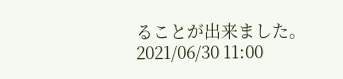ることが出来ました。
2021/06/30 11:00